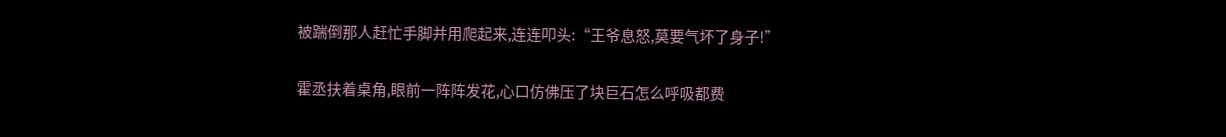被踹倒那人赶忙手脚并用爬起来,连连叩头:“王爷息怒,莫要气坏了身子!”

霍丞扶着桌角,眼前一阵阵发花,心口仿佛压了块巨石怎么呼吸都费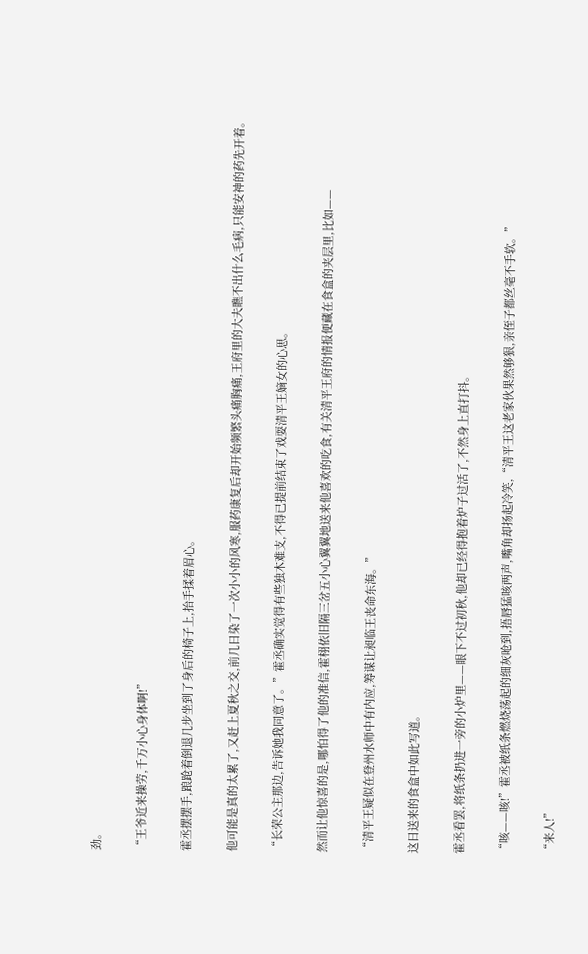劲。

“王爷近来操劳,千万小心身体啊!”

霍丞摆摆手,踉跄着倒退几步坐到了身后的椅子上,抬手揉着眉心。

他可能是真的太累了,又赶上夏秋之交,前几日染了一次小小的风寒,服药康复后却开始频繁头痛胸痛,王府里的大夫瞧不出什么毛病,只能安神的药先开着。

“长荣公主那边,告诉她我同意了。”霍丞确实觉得有些独木难支,不得已提前结束了戏耍清平王嫡女的心思。

然而让他惊喜的是,哪怕得了他的准信,霍栩依旧隔三岔五小心翼翼地送来他喜欢的吃食,有关清平王府的情报便藏在食盒的夹层里,比如——

“清平王疑似在登州水师中有内应,筹谋让昶临王丧命东海。”

这日送来的食盒中如此写道。

霍丞看罢,将纸条扔进一旁的小炉里——眼下不过初秋,他却已经得抱着炉子过活了,不然身上直打抖。

“咳——咳!”霍丞被纸条燃烧荡起的细灰呛到,捂唇猛咳两声,嘴角却扬起冷笑,“清平王这老家伙果然够狠,亲侄子都丝毫不手软。”

“来人!”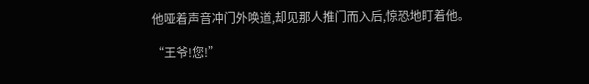他哑着声音冲门外唤道,却见那人推门而入后,惊恐地盯着他。

“王爷!您!”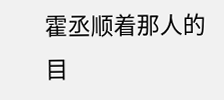霍丞顺着那人的目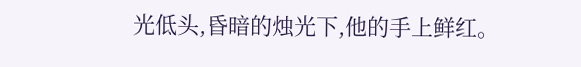光低头,昏暗的烛光下,他的手上鲜红。